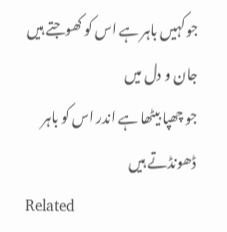جو کہیں باہر ہے اس کو کھوجتے ہیں جان و دل میں
جو چھپا بیٹھا ہے اندر اس کو باہر ڈھونڈتے ہیں
Related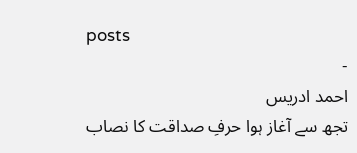posts
-
احمد ادریس
تجھ سے آغاز ہوا حرفِ صداقت کا نصاب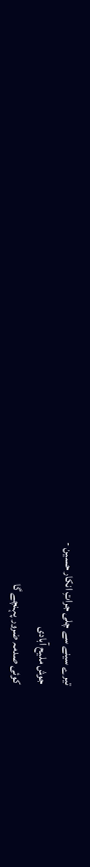تیرے سینے سے چلی جراتِ انکار حسین -
جوش ملیح آبادی
کوئی صدمہ ضرور پہنچے گا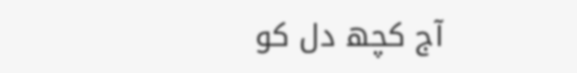آج کچھ دل کو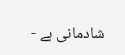شادمانی ہے -